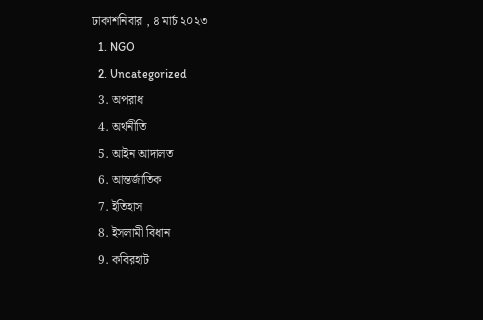ঢাকাশনিবার , ৪ মার্চ ২০২৩
  1. NGO
  2. Uncategorized
  3. অপরাধ
  4. অর্থনীতি
  5. আইন আদালত
  6. আন্তর্জাতিক
  7. ইতিহাস
  8. ইসলামী বিধান
  9. কবিরহাট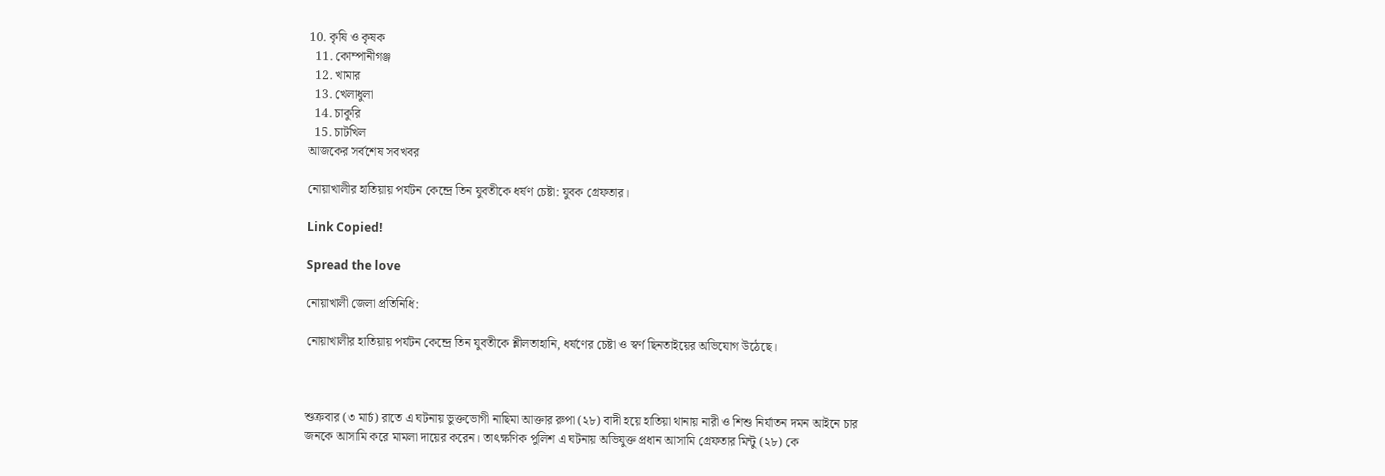10. কৃষি ও কৃষক
  11. কোম্পানীগঞ্জ
  12. খামার
  13. খেলাধুলা
  14. চাকুরি
  15. চাটখিল
আজকের সর্বশেষ সবখবর

নোয়াখালীর হাতিয়ায় পর্যটন কেন্দ্রে তিন যুবতীকে ধর্ষণ চেষ্টা: যুবক গ্রেফতার।

Link Copied!

Spread the love

নোয়াখালী জেলা প্রতিনিধি:

নোয়াখালীর হাতিয়ায় পর্যটন কেন্দ্রে তিন যুবতীকে শ্লীলতাহানি, ধর্ষণের চেষ্টা ও স্বর্ণ ছিনতাইয়ের অভিযোগ উঠেছে।



শুক্রবার (৩ মার্চ) রাতে এ ঘটনায় ভুক্তভোগী নাছিমা আক্তার রুপা (২৮) বাদী হয়ে হাতিয়া থানায় নারী ও শিশু নির্যাতন দমন আইনে চার জনকে আসামি করে মামলা দায়ের করেন। তাৎক্ষণিক পুলিশ এ ঘটনায় অভিযুক্ত প্রধান আসামি গ্রেফতার মিন্টু (২৮) কে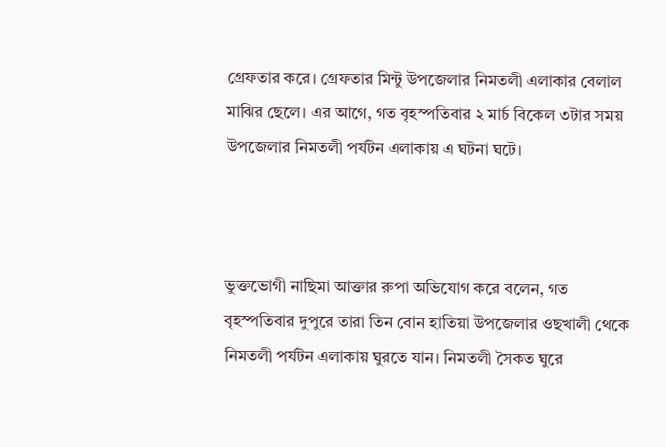গ্রেফতার করে। গ্রেফতার মিন্টু উপজেলার নিমতলী এলাকার বেলাল মাঝির ছেলে। এর আগে, গত বৃহস্পতিবার ২ মার্চ বিকেল ৩টার সময় উপজেলার নিমতলী পর্যটন এলাকায় এ ঘটনা ঘটে।



ভুক্তভোগী নাছিমা আক্তার রুপা অভিযোগ করে বলেন, গত বৃহস্পতিবার দুপুরে তারা তিন বোন হাতিয়া উপজেলার ওছখালী থেকে নিমতলী পর্যটন এলাকায় ঘুরতে যান। নিমতলী সৈকত ঘুরে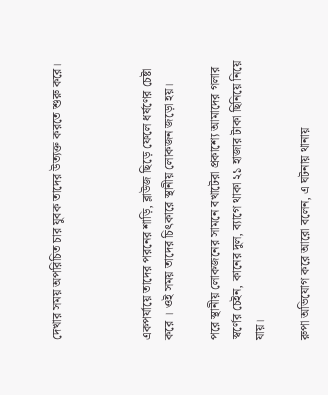দেখার সময় অপরিচিত চার যুবক তাদের উত্যক্ত করতে শুরু করে।



একপর্যায়ে তাদের পরনের শাড়ি, ব্লাউজ ছিড়ে ফেলে ধর্ষণের চেষ্টা করে । ওই সময় তাদের চিৎকারে স্থানীয় লোকজন জড়ো হয়।

পরে স্থানীয় লোকজনের সামনে বখাটেরা প্রকাশ্যে আমাদের গলার স্বর্ণের চেইন, কানের দুল, ব্যাগে থাকা ২১ হাজার টাকা ছিনিয়ে নিয়ে যায়।

রুপা অভিযোগ করে আরো বলেন, এ ঘটনায় থানায়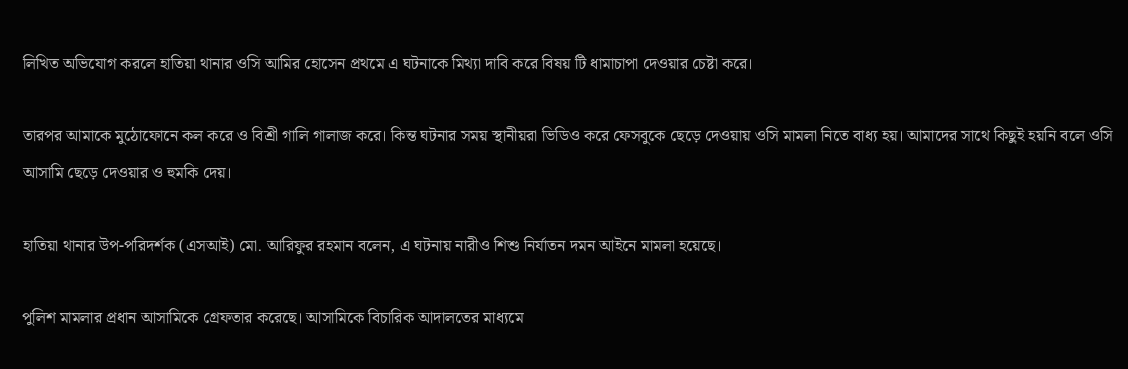লিখিত অভিযোগ করলে হাতিয়া থানার ওসি আমির হোসেন প্রথমে এ ঘটনাকে মিথ্যা দাবি করে বিষয় টি ধামাচাপা দেওয়ার চেষ্টা করে।

তারপর আমাকে মুঠোফোনে কল করে ও বিশ্রী গালি গালাজ করে। কিন্ত ঘটনার সময় স্থানীয়রা ভিডিও করে ফেসবুকে ছেড়ে দেওয়ায় ওসি মামলা নিতে বাধ্য হয়। আমাদের সাথে কিছুই হয়নি বলে ওসি আসামি ছেড়ে দেওয়ার ও হুমকি দেয়।

হাতিয়া থানার উপ-পরিদর্শক (এসআই) মো. আরিফুর রহমান বলেন, এ ঘটনায় নারীও শিশু নির্যাতন দমন আইনে মামলা হয়েছে।

পুলিশ মামলার প্রধান আসামিকে গ্রেফতার করেছে। আসামিকে বিচারিক আদালতের মাধ্যমে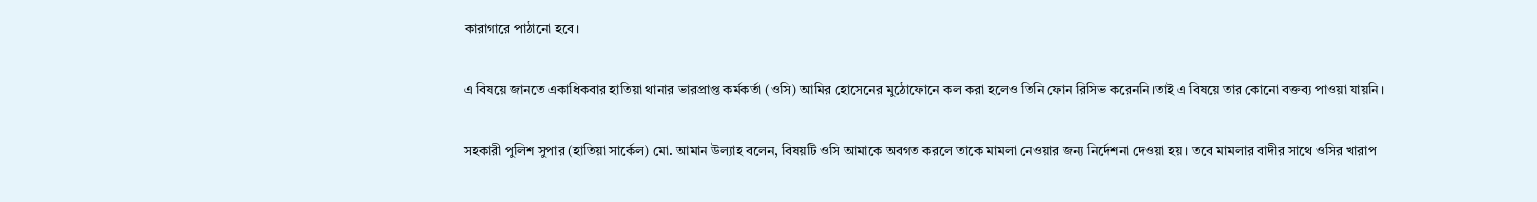কারাগারে পাঠানো হবে।

এ বিষয়ে জানতে একাধিকবার হাতিয়া থানার ভারপ্রাপ্ত কর্মকর্তা (ওসি) আমির হোসেনের মুঠোফোনে কল করা হলেও তিনি ফোন রিসিভ করেননি।তাই এ বিষয়ে তার কোনো বক্তব্য পাওয়া যায়নি।

সহকারী পুলিশ সুপার (হাতিয়া সার্কেল) মো. আমান উল্যাহ বলেন, বিষয়টি ওসি আমাকে অবগত করলে তাকে মামলা নেওয়ার জন্য নির্দেশনা দেওয়া হয়। তবে মামলার বাদীর সাথে ওসির খারাপ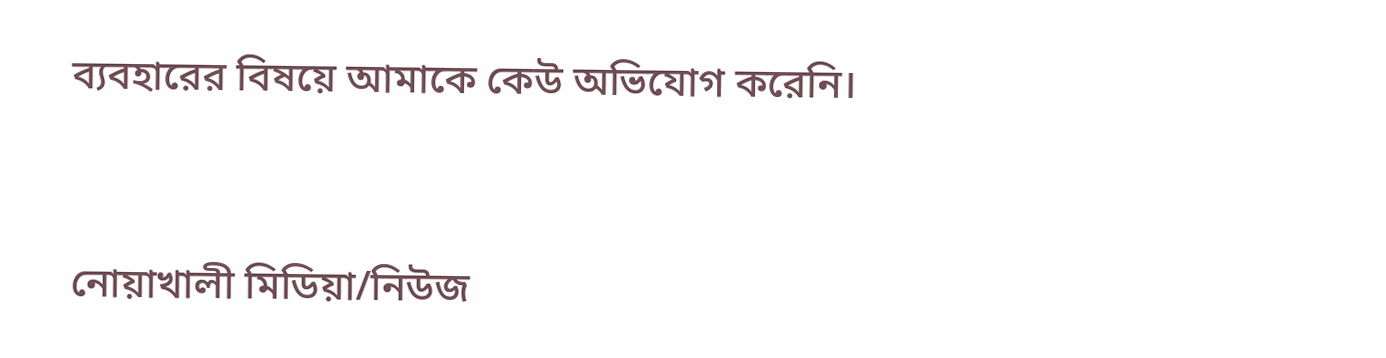ব্যবহারের বিষয়ে আমাকে কেউ অভিযোগ করেনি।



নোয়াখালী মিডিয়া/নিউজ